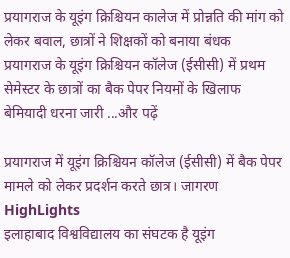प्रयागराज के यूइंग क्रिश्चियन कालेज में प्रोन्नति की मांग को लेकर बवाल, छात्रों ने शिक्षकों को बनाया बंधक
प्रयागराज के यूइंग क्रिश्चियन कॉलेज (ईसीसी) में प्रथम सेमेस्टर के छात्रों का बैक पेपर नियमों के खिलाफ बेमियादी धरना जारी ...और पढ़ें

प्रयागराज में यूइंग क्रिश्चियन कॉलेज (ईसीसी) में बैक पेपर मामले को लेकर प्रदर्शन करते छात्र। जागरण
HighLights
इलाहाबाद विश्वविद्यालय का संघटक है यूइंग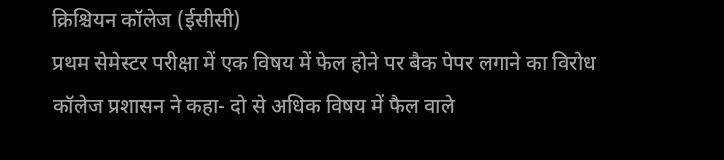क्रिश्चियन कॉलेज (ईसीसी)
प्रथम सेमेस्टर परीक्षा में एक विषय में फेल होने पर बैक पेपर लगाने का विरोध
कॉलेज प्रशासन ने कहा- दो से अधिक विषय में फैल वाले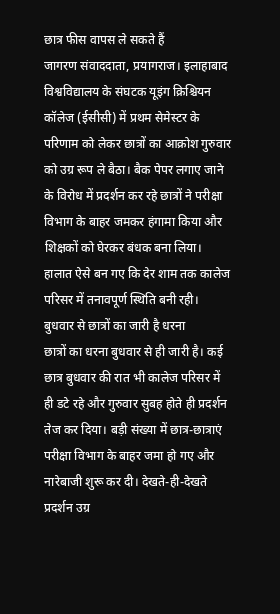छात्र फीस वापस ले सकते हैं
जागरण संवाददाता, प्रयागराज। इलाहाबाद विश्वविद्यालय के संघटक यूइंग क्रिश्चियन कॉलेज (ईसीसी) में प्रथम सेमेस्टर के परिणाम को लेकर छात्रों का आक्रोश गुरुवार को उग्र रूप ले बैठा। बैक पेपर लगाए जाने के विरोध में प्रदर्शन कर रहे छात्रों ने परीक्षा विभाग के बाहर जमकर हंगामा किया और शिक्षकों को घेरकर बंधक बना लिया। हालात ऐसे बन गए कि देर शाम तक कालेज परिसर में तनावपूर्ण स्थिति बनी रही।
बुधवार से छात्रों का जारी है धरना
छात्रों का धरना बुधवार से ही जारी है। कई छात्र बुधवार की रात भी कालेज परिसर में ही डटे रहे और गुरुवार सुबह होते ही प्रदर्शन तेज कर दिया। बड़ी संख्या में छात्र-छात्राएं परीक्षा विभाग के बाहर जमा हो गए और नारेबाजी शुरू कर दी। देखते-ही-देखते प्रदर्शन उग्र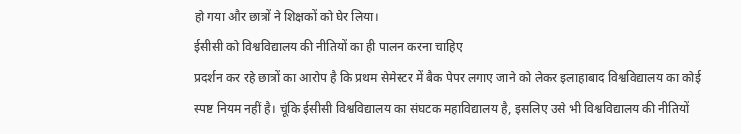हो गया और छात्रों ने शिक्षकों को घेर लिया।
ईसीसी को विश्वविद्यालय की नीतियों का ही पालन करना चाहिए
प्रदर्शन कर रहे छात्रों का आरोप है कि प्रथम सेमेस्टर में बैक पेपर लगाए जाने को लेकर इलाहाबाद विश्वविद्यालय का कोई स्पष्ट नियम नहीं है। चूंकि ईसीसी विश्वविद्यालय का संघटक महाविद्यालय है, इसलिए उसे भी विश्वविद्यालय की नीतियों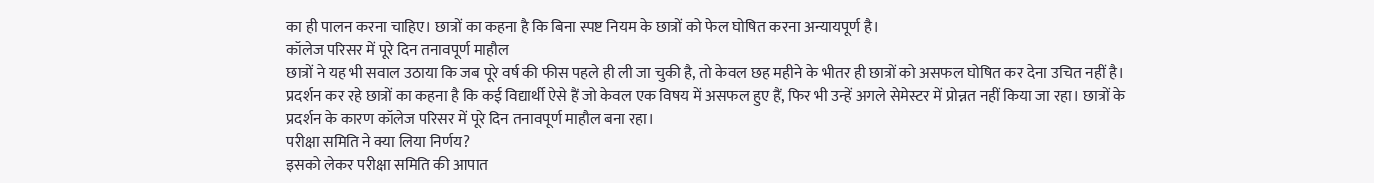का ही पालन करना चाहिए। छात्रों का कहना है कि बिना स्पष्ट नियम के छात्रों को फेल घोषित करना अन्यायपूर्ण है।
कॉलेज परिसर में पूरे दिन तनावपूर्ण माहौल
छात्रों ने यह भी सवाल उठाया कि जब पूरे वर्ष की फीस पहले ही ली जा चुकी है, तो केवल छह महीने के भीतर ही छात्रों को असफल घोषित कर देना उचित नहीं है। प्रदर्शन कर रहे छात्रों का कहना है कि कई विद्यार्थी ऐसे हैं जो केवल एक विषय में असफल हुए हैं, फिर भी उन्हें अगले सेमेस्टर में प्रोन्नत नहीं किया जा रहा। छात्रों के प्रदर्शन के कारण कॉलेज परिसर में पूरे दिन तनावपूर्ण माहौल बना रहा।
परीक्षा समिति ने क्या लिया निर्णय?
इसको लेकर परीक्षा समिति की आपात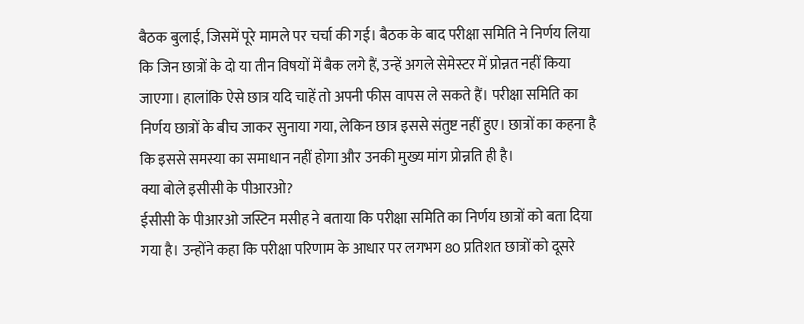बैठक बुलाई, जिसमें पूरे मामले पर चर्चा की गई। बैठक के बाद परीक्षा समिति ने निर्णय लिया कि जिन छात्रों के दो या तीन विषयों में बैक लगे हैं, उन्हें अगले सेमेस्टर में प्रोन्नत नहीं किया जाएगा। हालांकि ऐसे छात्र यदि चाहें तो अपनी फीस वापस ले सकते हैं। परीक्षा समिति का निर्णय छात्रों के बीच जाकर सुनाया गया, लेकिन छात्र इससे संतुष्ट नहीं हुए। छात्रों का कहना है कि इससे समस्या का समाधान नहीं होगा और उनकी मुख्य मांग प्रोन्नति ही है।
क्या बोले इसीसी के पीआरओ?
ईसीसी के पीआरओ जस्टिन मसीह ने बताया कि परीक्षा समिति का निर्णय छात्रों को बता दिया गया है। उन्होंने कहा कि परीक्षा परिणाम के आधार पर लगभग 80 प्रतिशत छात्रों को दूसरे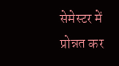सेमेस्टर में प्रोन्नत कर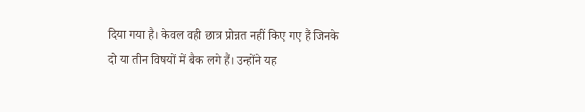दिया गया है। केवल वही छात्र प्रोन्नत नहीं किए गए हैं जिनके दो या तीन विषयों में बैक लगे हैं। उन्होंने यह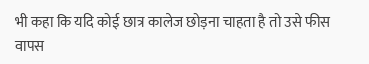भी कहा कि यदि कोई छात्र कालेज छोड़ना चाहता है तो उसे फीस वापस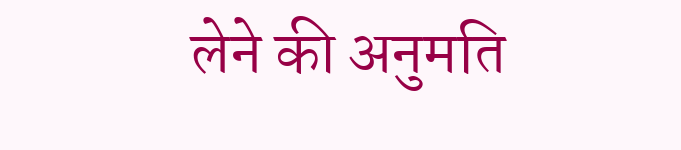लेने की अनुमति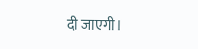दी जाएगी।